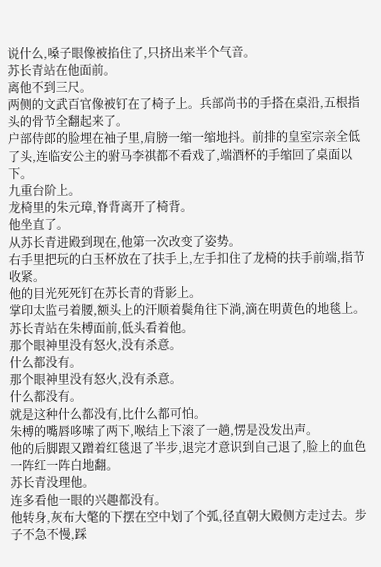说什么,嗓子眼像被掐住了,只挤出来半个气音。
苏长青站在他面前。
离他不到三尺。
两侧的文武百官像被钉在了椅子上。兵部尚书的手搭在桌沿,五根指头的骨节全翻起来了。
户部侍郎的脸埋在袖子里,肩膀一缩一缩地抖。前排的皇室宗亲全低了头,连临安公主的驸马李祺都不看戏了,端酒杯的手缩回了桌面以下。
九重台阶上。
龙椅里的朱元璋,脊背离开了椅背。
他坐直了。
从苏长青进殿到现在,他第一次改变了姿势。
右手里把玩的白玉杯放在了扶手上,左手扣住了龙椅的扶手前端,指节收紧。
他的目光死死钉在苏长青的背影上。
掌印太监弓着腰,额头上的汗顺着鬓角往下淌,滴在明黄色的地毯上。
苏长青站在朱榑面前,低头看着他。
那个眼神里没有怒火,没有杀意。
什么都没有。
那个眼神里没有怒火,没有杀意。
什么都没有。
就是这种什么都没有,比什么都可怕。
朱榑的嘴唇哆嗦了两下,喉结上下滚了一趟,愣是没发出声。
他的后脚跟又蹭着红毯退了半步,退完才意识到自己退了,脸上的血色一阵红一阵白地翻。
苏长青没理他。
连多看他一眼的兴趣都没有。
他转身,灰布大氅的下摆在空中划了个弧,径直朝大殿侧方走过去。步子不急不慢,踩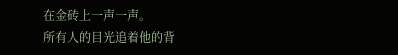在金砖上一声一声。
所有人的目光追着他的背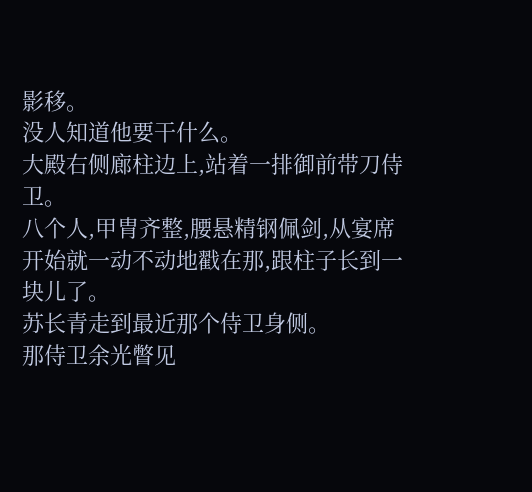影移。
没人知道他要干什么。
大殿右侧廊柱边上,站着一排御前带刀侍卫。
八个人,甲胄齐整,腰悬精钢佩剑,从宴席开始就一动不动地戳在那,跟柱子长到一块儿了。
苏长青走到最近那个侍卫身侧。
那侍卫余光瞥见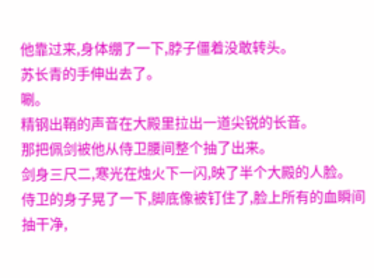他靠过来,身体绷了一下,脖子僵着没敢转头。
苏长青的手伸出去了。
唰。
精钢出鞘的声音在大殿里拉出一道尖锐的长音。
那把佩剑被他从侍卫腰间整个抽了出来。
剑身三尺二,寒光在烛火下一闪,映了半个大殿的人脸。
侍卫的身子晃了一下,脚底像被钉住了,脸上所有的血瞬间抽干净,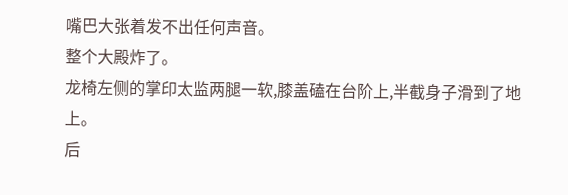嘴巴大张着发不出任何声音。
整个大殿炸了。
龙椅左侧的掌印太监两腿一软,膝盖磕在台阶上,半截身子滑到了地上。
后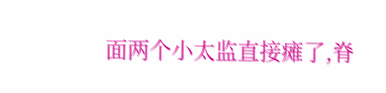面两个小太监直接瘫了,脊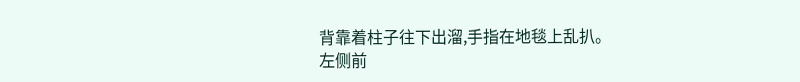背靠着柱子往下出溜,手指在地毯上乱扒。
左侧前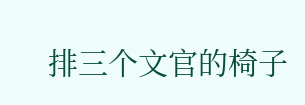排三个文官的椅子